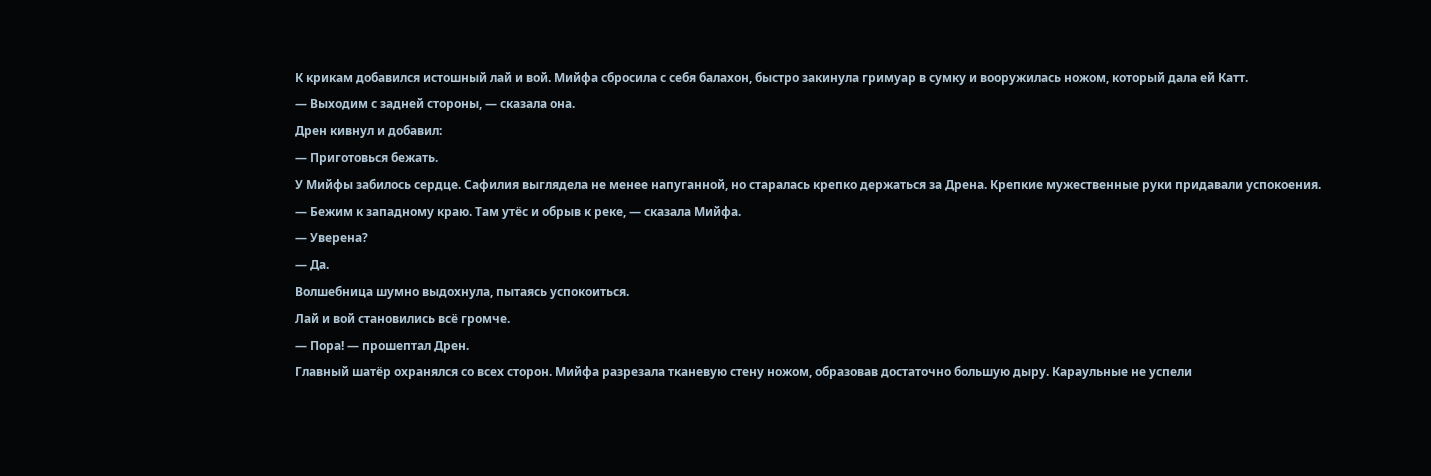К крикам добавился истошный лай и вой. Мийфа сбросила с себя балахон, быстро закинула гримуар в сумку и вооружилась ножом, который дала ей Катт.
— Выходим с задней стороны, — сказала она.
Дрен кивнул и добавил:
— Приготовься бежать.
У Мийфы забилось сердце. Сафилия выглядела не менее напуганной, но старалась крепко держаться за Дрена. Крепкие мужественные руки придавали успокоения.
— Бежим к западному краю. Там утёс и обрыв к реке, — сказала Мийфа.
— Уверена?
— Да.
Волшебница шумно выдохнула, пытаясь успокоиться.
Лай и вой становились всё громче.
— Пора! — прошептал Дрен.
Главный шатёр охранялся со всех сторон. Мийфа разрезала тканевую стену ножом, образовав достаточно большую дыру. Караульные не успели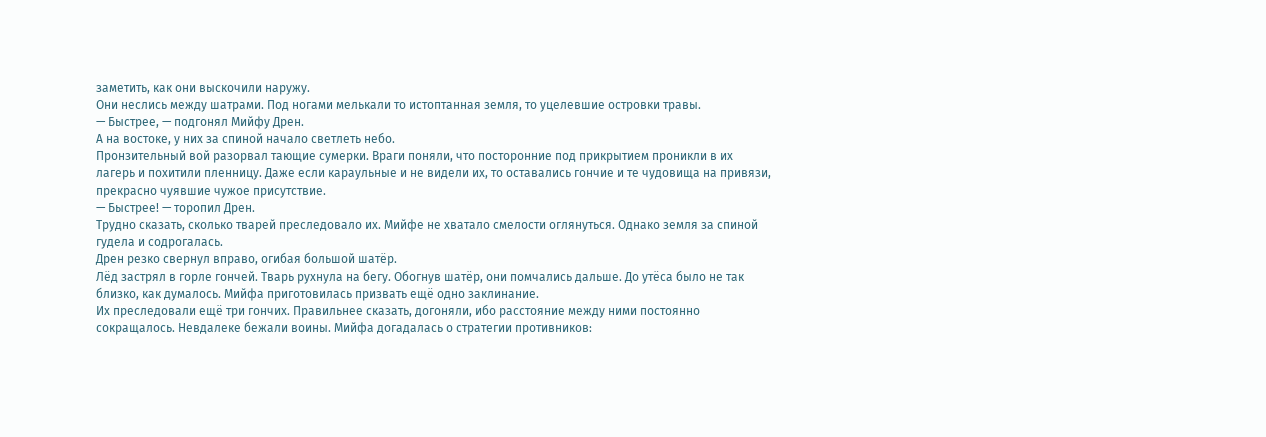заметить, как они выскочили наружу.
Они неслись между шатрами. Под ногами мелькали то истоптанная земля, то уцелевшие островки травы.
— Быстрее, — подгонял Мийфу Дрен.
А на востоке, у них за спиной начало светлеть небо.
Пронзительный вой разорвал тающие сумерки. Враги поняли, что посторонние под прикрытием проникли в их лагерь и похитили пленницу. Даже если караульные и не видели их, то оставались гончие и те чудовища на привязи, прекрасно чуявшие чужое присутствие.
— Быстрее! — торопил Дрен.
Трудно сказать, сколько тварей преследовало их. Мийфе не хватало смелости оглянуться. Однако земля за спиной гудела и содрогалась.
Дрен резко свернул вправо, огибая большой шатёр.
Лёд застрял в горле гончей. Тварь рухнула на бегу. Обогнув шатёр, они помчались дальше. До утёса было не так близко, как думалось. Мийфа приготовилась призвать ещё одно заклинание.
Их преследовали ещё три гончих. Правильнее сказать, догоняли, ибо расстояние между ними постоянно сокращалось. Невдалеке бежали воины. Мийфа догадалась о стратегии противников: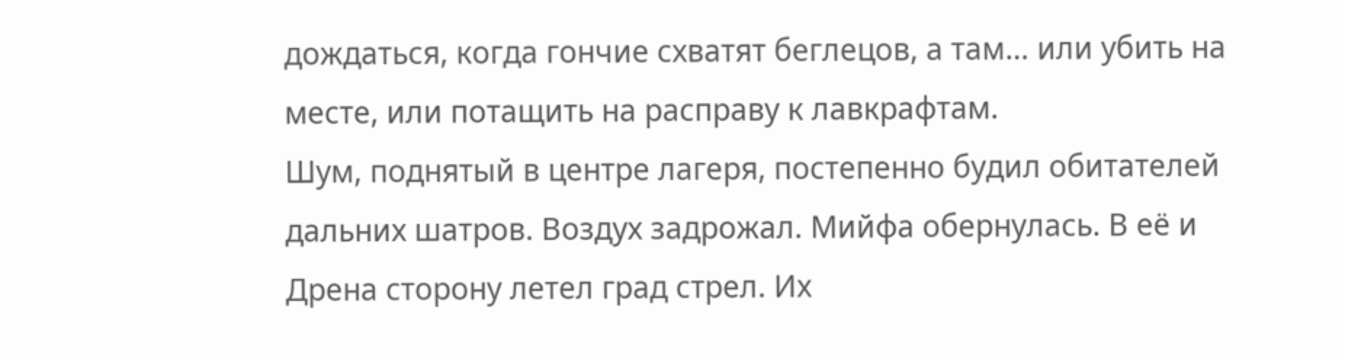дождаться, когда гончие схватят беглецов, а там… или убить на месте, или потащить на расправу к лавкрафтам.
Шум, поднятый в центре лагеря, постепенно будил обитателей дальних шатров. Воздух задрожал. Мийфа обернулась. В её и Дрена сторону летел град стрел. Их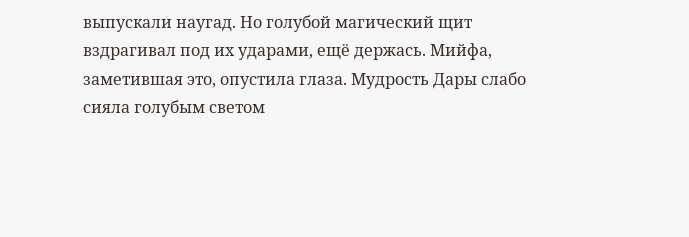выпускали наугад. Но голубой магический щит вздрагивал под их ударами, ещё держась. Мийфа, заметившая это, опустила глаза. Мудрость Дары слабо сияла голубым светом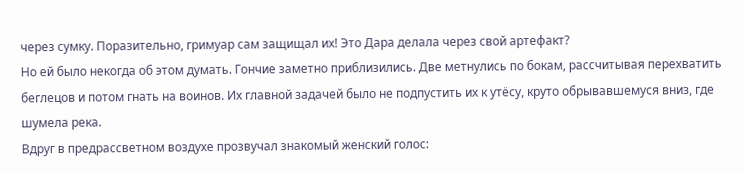через сумку. Поразительно, гримуар сам защищал их! Это Дара делала через свой артефакт?
Но ей было некогда об этом думать. Гончие заметно приблизились. Две метнулись по бокам, рассчитывая перехватить беглецов и потом гнать на воинов. Их главной задачей было не подпустить их к утёсу, круто обрывавшемуся вниз, где шумела река.
Вдруг в предрассветном воздухе прозвучал знакомый женский голос: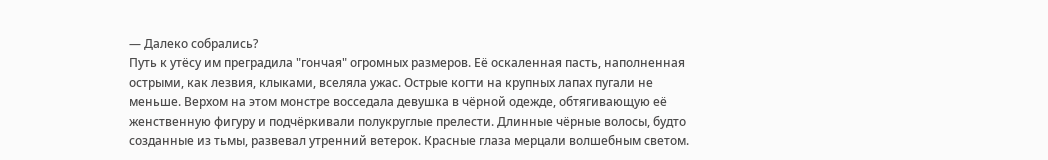— Далеко собрались?
Путь к утёсу им преградила "гончая" огромных размеров. Её оскаленная пасть, наполненная острыми, как лезвия, клыками, вселяла ужас. Острые когти на крупных лапах пугали не меньше. Верхом на этом монстре восседала девушка в чёрной одежде, обтягивающую её женственную фигуру и подчёркивали полукруглые прелести. Длинные чёрные волосы, будто созданные из тьмы, развевал утренний ветерок. Красные глаза мерцали волшебным светом.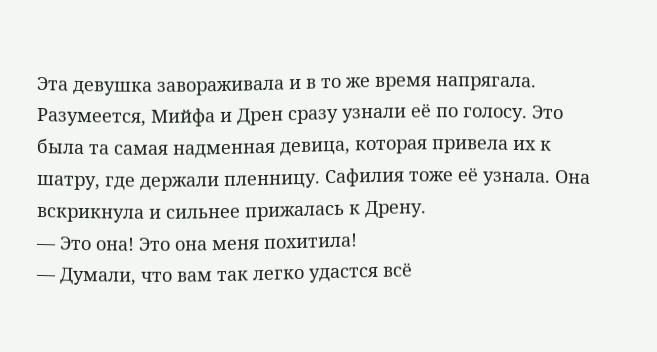Эта девушка завораживала и в то же время напрягала.
Разумеется, Мийфа и Дрен сразу узнали её по голосу. Это была та самая надменная девица, которая привела их к шатру, где держали пленницу. Сафилия тоже её узнала. Она вскрикнула и сильнее прижалась к Дрену.
— Это она! Это она меня похитила!
— Думали, что вам так легко удастся всё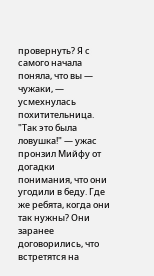провернуть? Я с самого начала поняла, что вы — чужаки, — усмехнулась похитительница.
"Так это была ловушка!" — ужас пронзил Мийфу от догадки понимания, что они угодили в беду. Где же ребята, когда они так нужны? Они заранее договорились, что встретятся на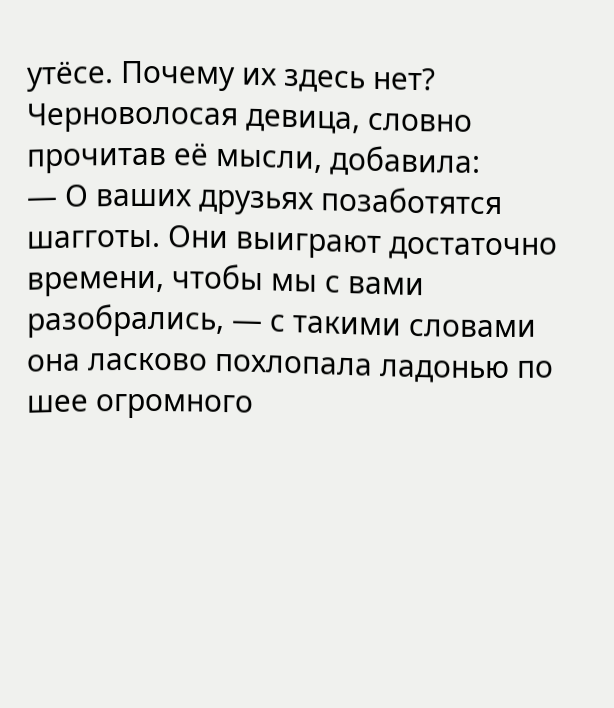утёсе. Почему их здесь нет?
Черноволосая девица, словно прочитав её мысли, добавила:
— О ваших друзьях позаботятся шагготы. Они выиграют достаточно времени, чтобы мы с вами разобрались, — с такими словами она ласково похлопала ладонью по шее огромного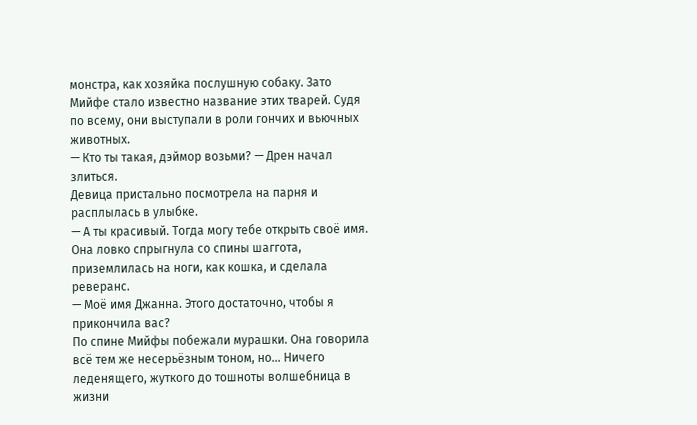монстра, как хозяйка послушную собаку. Зато Мийфе стало известно название этих тварей. Судя по всему, они выступали в роли гончих и вьючных животных.
— Кто ты такая, дэймор возьми? — Дрен начал злиться.
Девица пристально посмотрела на парня и расплылась в улыбке.
— А ты красивый. Тогда могу тебе открыть своё имя.
Она ловко спрыгнула со спины шаггота, приземлилась на ноги, как кошка, и сделала реверанс.
— Моё имя Джанна. Этого достаточно, чтобы я прикончила вас?
По спине Мийфы побежали мурашки. Она говорила всё тем же несерьёзным тоном, но… Ничего леденящего, жуткого до тошноты волшебница в жизни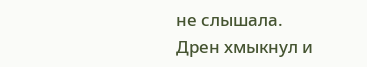не слышала.
Дрен хмыкнул и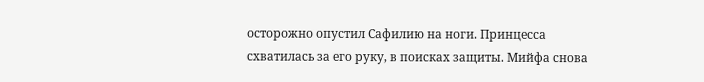осторожно опустил Сафилию на ноги. Принцесса схватилась за его руку, в поисках защиты. Мийфа снова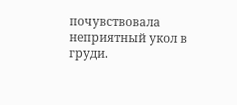почувствовала неприятный укол в груди.